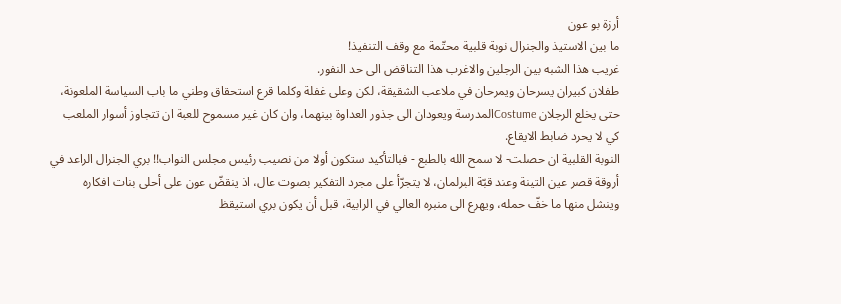أرزة بو عون
ما بين الاستيذ والجنرال نوبة قلبية محتّمة مع وقف التنفيذ!
غريب هذا الشبه بين الرجلين والاغرب هذا التناقض الى حد النفور.
طفلان كبيران يسرحان ويمرحان في ملاعب الشقيقة، لكن وعلى غفلة وكلما قرع استحقاق وطني ما باب السياسة الملعونة، حتى يخلع الرجلان Costumeالمدرسة ويعودان الى جذور العداوة بينهما، وان كان غير مسموح للعبة ان تتجاوز أسوار الملعب كي لا يحرد ضابط الايقاع.
النوبة القلبية ان حصلت- لا سمح الله بالطبع - فبالتأكيد ستكون أولا من نصيب رئيس مجلس النواب!! بري الجنرال الراعد في أروقة قصر عين التينة وعند قبّة البرلمان، لا يتجرّأ على مجرد التفكير بصوت عال، اذ ينقضّ عون على أحلى بنات افكاره وينشل منها ما خفّ حمله، ويهرع الى منبره العالي في الرابية، قبل أن يكون بري استيقظ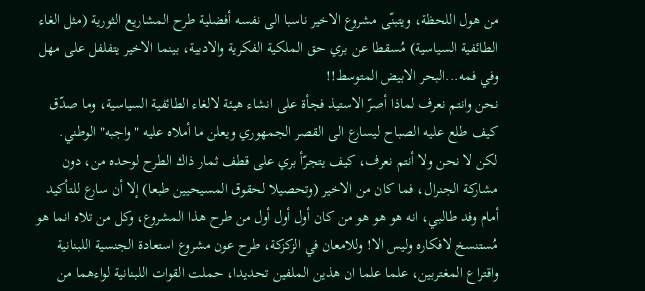من هول اللحظة، ويتبنّى مشروع الاخير ناسبا الى نفسه أفضلية طرح المشاريع الثورية (مثل الغاء الطائفية السياسية) مُسقطا عن بري حق الملكية الفكرية والادبية، بينما الاخير يتفلفل على مهل وفي فمه...البحر الابيض المتوسط!!
نحن وانتم نعرف لماذا أصرّ الاستيذ فجأة على انشاء هيئة لالغاء الطائفية السياسية، وما صدّق كيف طلع عليه الصباح ليسارع الى القصر الجمهوري ويعلن ما أملاه عليه "واجبه" الوطني. لكن لا نحن ولا أنتم نعرف، كيف يتجرّأ بري على قطف ثمار ذاك الطرح لوحده من، دون مشاركة الجنرال، فما كان من الاخير (وتحصيلا لحقوق المسيحيين طبعا) إلا أن سارع للتأكيد أمام وفد طالبي، انه هو هو هو من كان أول أول أول من طرح هذا المشروع، وكل من تلاه انما هو مُستنسخ لافكاره وليس الا! وللامعان في الزكزكة، طرح عون مشروع استعادة الجنسية اللبنانية واقتراع المغتربين، علما علما ان هذين الملفين تحديدا، حملت القوات اللبنانية لواءهما من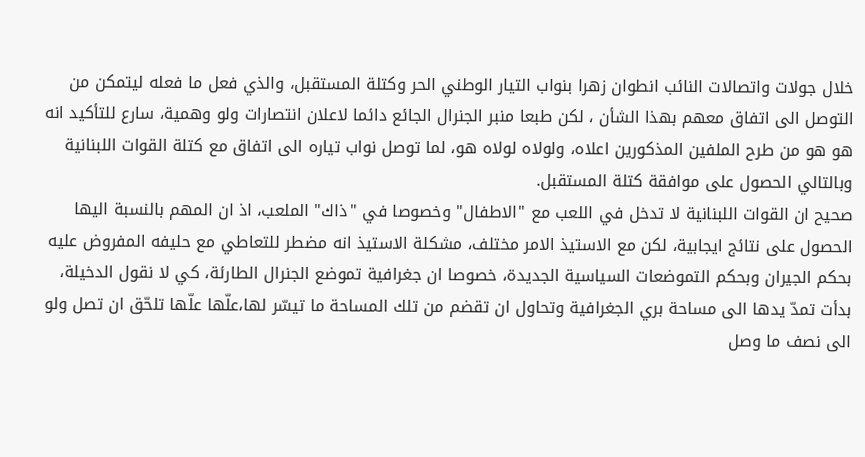خلال جولات واتصالات النائب انطوان زهرا بنواب التيار الوطني الحر وكتلة المستقبل، والذي فعل ما فعله ليتمكن من التوصل الى اتفاق معهم بهذا الشأن ، لكن طبعا منبر الجنرال الجائع دائما لاعلان انتصارات ولو وهمية، سارع للتأكيد انه هو هو من طرح الملفين المذكورين اعلاه، ولولاه لولاه هو، لما توصل نواب تياره الى اتفاق مع كتلة القوات اللبنانية وبالتالي الحصول على موافقة كتلة المستقبل.
صحيح ان القوات اللبنانية لا تدخل في اللعب مع "الاطفال" وخصوصا في "ذاك" الملعب، اذ ان المهم بالنسبة اليها الحصول على نتائج ايجابية، لكن مع الاستيذ الامر مختلف، مشكلة الاستيذ انه مضطر للتعاطي مع حليفه المفروض عليه بحكم الجيران وبحكم التموضعات السياسية الجديدة، خصوصا ان جغرافية تموضع الجنرال الطارئة، كي لا نقول الدخيلة، بدأت تمدّ يدها الى مساحة بري الجغرافية وتحاول ان تقضم من تلك المساحة ما تيسّر لها،علّها علّها تلحّق ان تصل ولو الى نصف ما وصل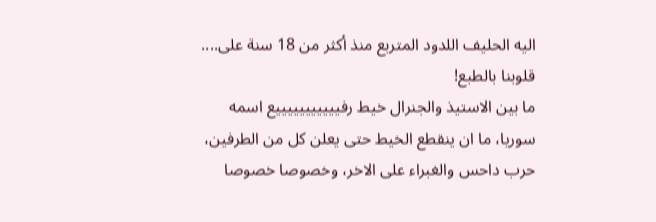اليه الحليف اللدود المتربع منذ أكثر من 18 سنة على.... قلوبنا بالطبع!
ما بين الاستيذ والجنرال خيط رفيييييييييييع اسمه سوريا، ما ان ينقطع الخيط حتى يعلن كل من الطرفين، حرب داحس والغبراء على الاخر، وخصوصا خصوصا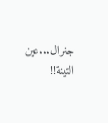جنرال...عين التينة!!